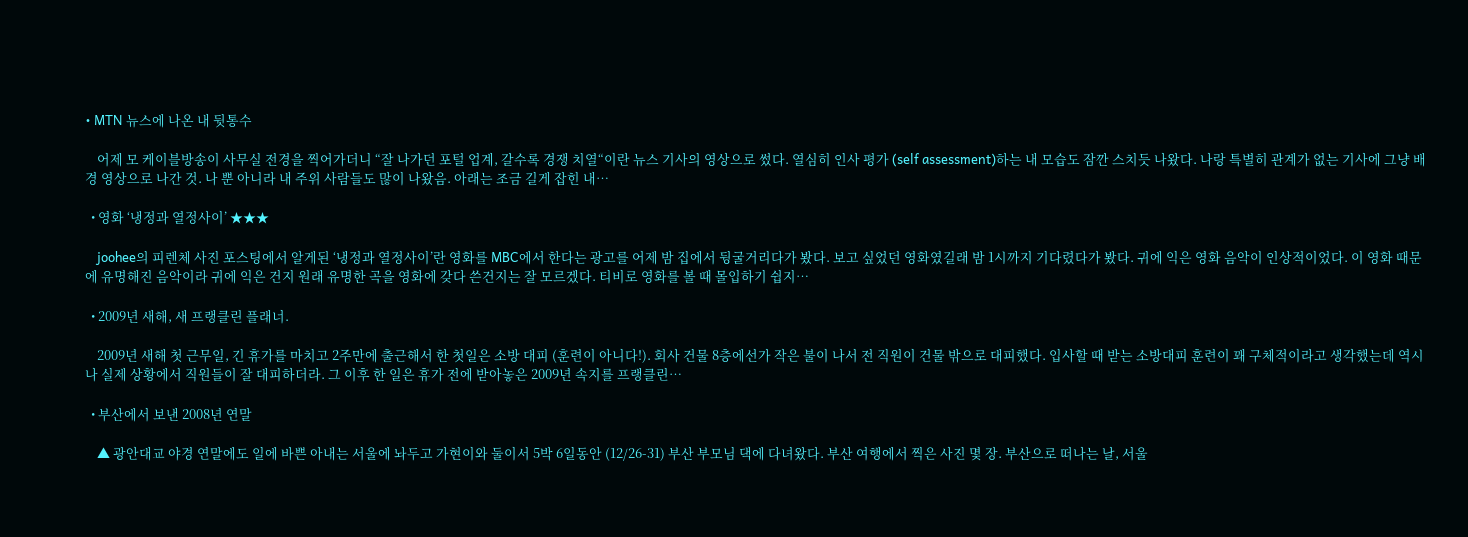• MTN 뉴스에 나온 내 뒷통수

    어제 모 케이블방송이 사무실 전경을 찍어가더니 “잘 나가던 포털 업계, 갈수록 경쟁 치열“이란 뉴스 기사의 영상으로 썼다. 열심히 인사 평가 (self assessment)하는 내 모습도 잠깐 스치듯 나왔다. 나랑 특별히 관계가 없는 기사에 그냥 배경 영상으로 나간 것. 나 뿐 아니라 내 주위 사람들도 많이 나왔음. 아래는 조금 길게 잡힌 내…

  • 영화 ‘냉정과 열정사이’ ★★★

    joohee의 피렌체 사진 포스팅에서 알게된 ‘냉정과 열정사이’란 영화를 MBC에서 한다는 광고를 어제 밤 집에서 뒹굴거리다가 봤다. 보고 싶었던 영화였길래 밤 1시까지 기다렸다가 봤다. 귀에 익은 영화 음악이 인상적이었다. 이 영화 때문에 유명해진 음악이라 귀에 익은 건지 원래 유명한 곡을 영화에 갖다 쓴건지는 잘 모르겠다. 티비로 영화를 볼 때 몰입하기 쉽지…

  • 2009년 새해, 새 프랭클린 플래너.

    2009년 새해 첫 근무일, 긴 휴가를 마치고 2주만에 출근해서 한 첫일은 소방 대피 (훈련이 아니다!). 회사 건물 8층에선가 작은 불이 나서 전 직원이 건물 밖으로 대피했다. 입사할 때 받는 소방대피 훈련이 꽤 구체적이라고 생각했는데 역시나 실제 상황에서 직원들이 잘 대피하더라. 그 이후 한 일은 휴가 전에 받아놓은 2009년 속지를 프랭클린…

  • 부산에서 보낸 2008년 연말

    ▲ 광안대교 야경 연말에도 일에 바쁜 아내는 서울에 놔두고 가현이와 둘이서 5박 6일동안 (12/26-31) 부산 부모님 댁에 다녀왔다. 부산 여행에서 찍은 사진 몇 장. 부산으로 떠나는 날, 서울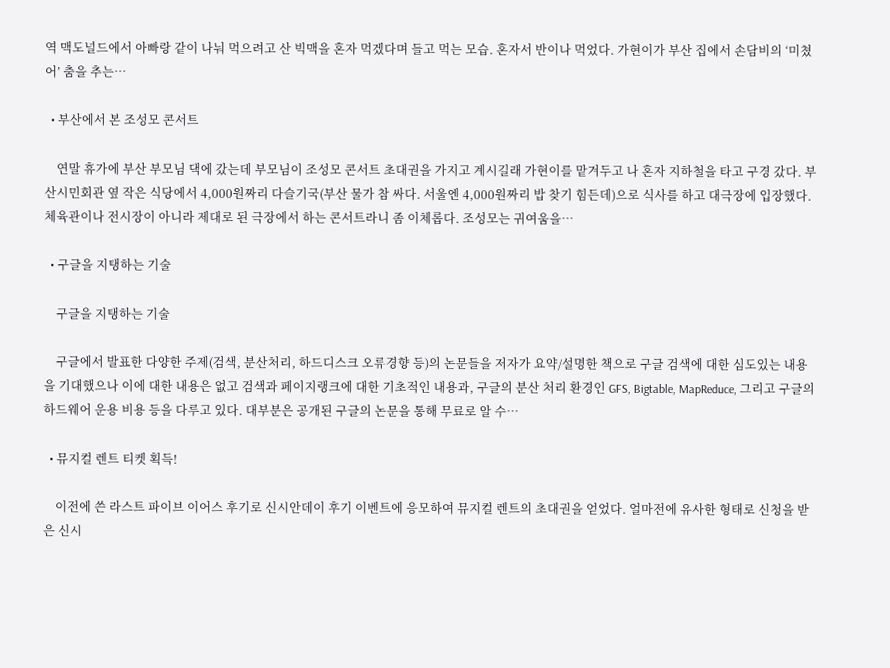역 맥도널드에서 아빠랑 같이 나눠 먹으려고 산 빅맥을 혼자 먹겠다며 들고 먹는 모습. 혼자서 반이나 먹었다. 가현이가 부산 집에서 손담비의 ‘미쳤어’ 춤을 추는…

  • 부산에서 본 조성모 콘서트

    연말 휴가에 부산 부모님 댁에 갔는데 부모님이 조성모 콘서트 초대권을 가지고 계시길래 가현이를 맡겨두고 나 혼자 지하철을 타고 구경 갔다. 부산시민회관 옆 작은 식당에서 4,000원짜리 다슬기국(부산 물가 참 싸다. 서울엔 4,000원짜리 밥 찾기 힘든데)으로 식사를 하고 대극장에 입장했다. 체육관이나 전시장이 아니라 제대로 된 극장에서 하는 콘서트라니 좀 이체롭다. 조성모는 귀여움을…

  • 구글을 지탱하는 기술

    구글을 지탱하는 기술

    구글에서 발표한 다양한 주제(검색, 분산처리, 하드디스크 오류경향 등)의 논문들을 저자가 요약/설명한 책으로 구글 검색에 대한 심도있는 내용을 기대했으나 이에 대한 내용은 없고 검색과 페이지랭크에 대한 기초적인 내용과, 구글의 분산 처리 환경인 GFS, Bigtable, MapReduce, 그리고 구글의 하드웨어 운용 비용 등을 다루고 있다. 대부분은 공개된 구글의 논문을 통해 무료로 알 수…

  • 뮤지컬 렌트 티켓 획득!

    이전에 쓴 라스트 파이브 이어스 후기로 신시안데이 후기 이벤트에 응모하여 뮤지컬 렌트의 초대권을 얻었다. 얼마전에 유사한 형태로 신청을 받은 신시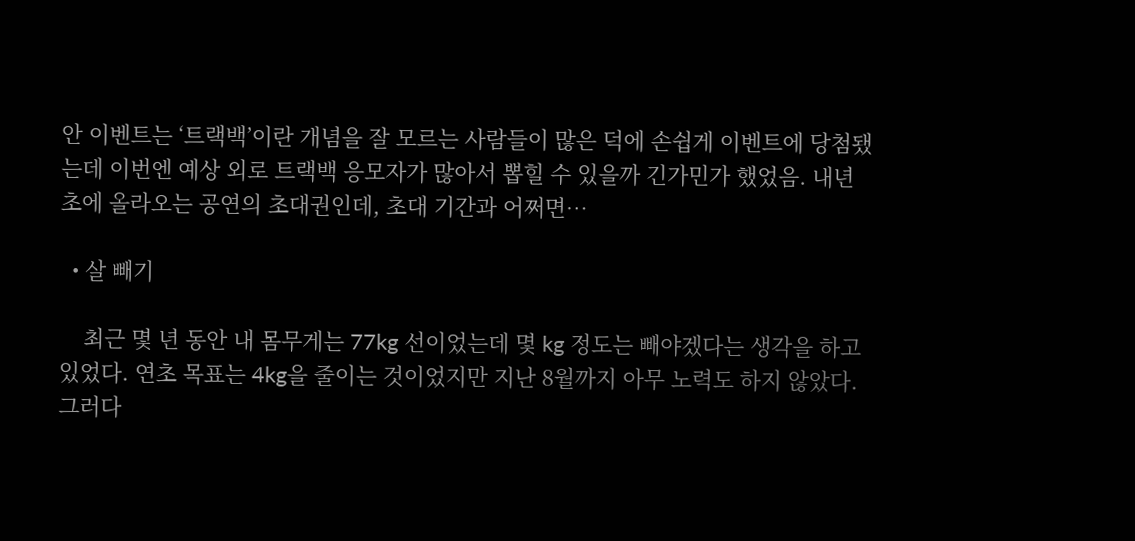안 이벤트는 ‘트랙백’이란 개념을 잘 모르는 사람들이 많은 덕에 손쉽게 이벤트에 당첨됐는데 이번엔 예상 외로 트랙백 응모자가 많아서 뽑힐 수 있을까 긴가민가 했었음. 내년 초에 올라오는 공연의 초대권인데, 초대 기간과 어쩌면…

  • 살 빼기

    최근 몇 년 동안 내 몸무게는 77kg 선이었는데 몇 kg 정도는 빼야겠다는 생각을 하고 있었다. 연초 목표는 4kg을 줄이는 것이었지만 지난 8월까지 아무 노력도 하지 않았다. 그러다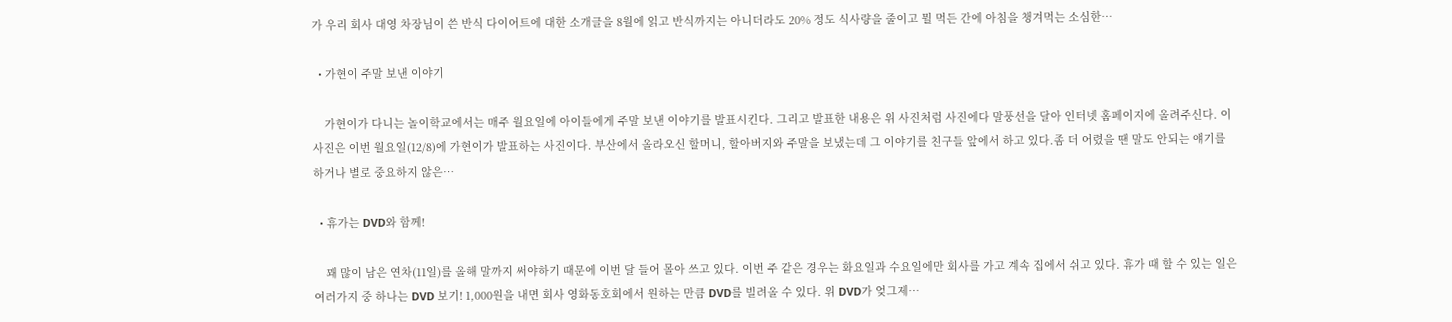가 우리 회사 대영 차장님이 쓴 반식 다이어트에 대한 소개글을 8월에 읽고 반식까지는 아니더라도 20% 정도 식사량을 줄이고 뭘 먹든 간에 아침을 챙겨먹는 소심한…

  • 가현이 주말 보낸 이야기

    가현이가 다니는 놀이학교에서는 매주 월요일에 아이들에게 주말 보낸 이야기를 발표시킨다. 그리고 발표한 내용은 위 사진처럼 사진에다 말풍선을 달아 인터넷 홈페이지에 올려주신다. 이 사진은 이번 월요일(12/8)에 가현이가 발표하는 사진이다. 부산에서 올라오신 할머니, 할아버지와 주말을 보냈는데 그 이야기를 친구들 앞에서 하고 있다.좀 더 어렸을 땐 말도 안되는 얘기를 하거나 별로 중요하지 않은…

  • 휴가는 DVD와 함께!

    꽤 많이 남은 연차(11일)를 올해 말까지 써야하기 때문에 이번 달 들어 몰아 쓰고 있다. 이번 주 같은 경우는 화요일과 수요일에만 회사를 가고 계속 집에서 쉬고 있다. 휴가 때 할 수 있는 일은 여러가지 중 하나는 DVD 보기! 1,000원을 내면 회사 영화동호회에서 원하는 만큼 DVD를 빌려올 수 있다. 위 DVD가 엊그제…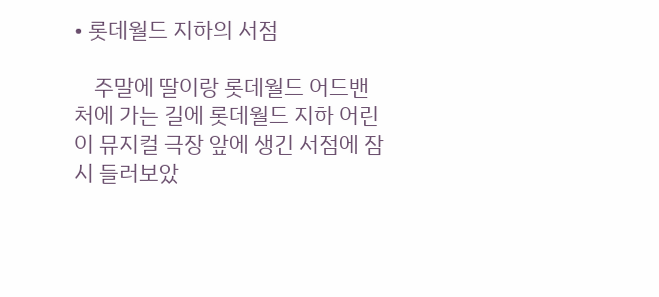• 롯데월드 지하의 서점

    주말에 딸이랑 롯데월드 어드밴처에 가는 길에 롯데월드 지하 어린이 뮤지컬 극장 앞에 생긴 서점에 잠시 들러보았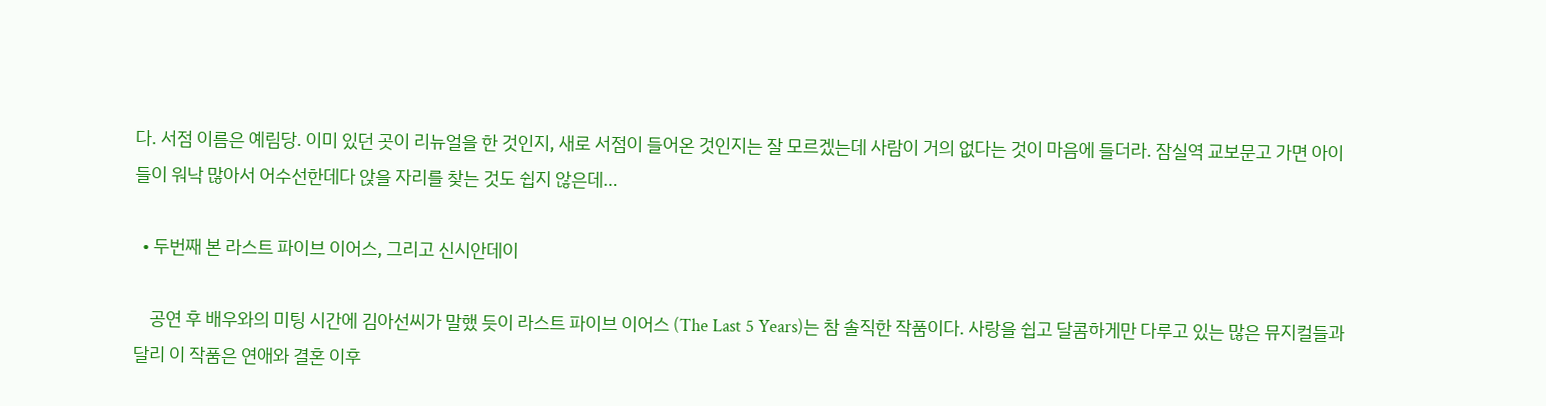다. 서점 이름은 예림당. 이미 있던 곳이 리뉴얼을 한 것인지, 새로 서점이 들어온 것인지는 잘 모르겠는데 사람이 거의 없다는 것이 마음에 들더라. 잠실역 교보문고 가면 아이들이 워낙 많아서 어수선한데다 앉을 자리를 찾는 것도 쉽지 않은데…

  • 두번째 본 라스트 파이브 이어스, 그리고 신시안데이

    공연 후 배우와의 미팅 시간에 김아선씨가 말했 듯이 라스트 파이브 이어스 (The Last 5 Years)는 참 솔직한 작품이다. 사랑을 쉽고 달콤하게만 다루고 있는 많은 뮤지컬들과 달리 이 작품은 연애와 결혼 이후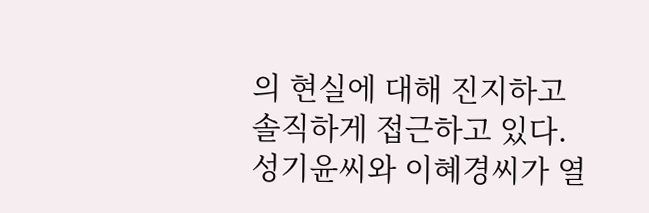의 현실에 대해 진지하고 솔직하게 접근하고 있다. 성기윤씨와 이혜경씨가 열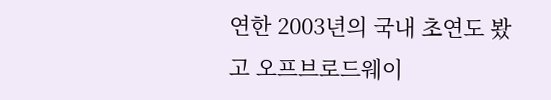연한 2003년의 국내 초연도 봤고 오프브로드웨이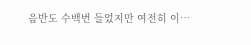음반도 수백번 들었지만 여전히 이…